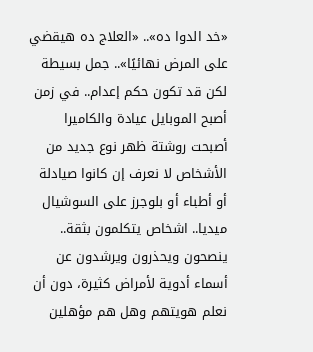«خد الدوا ده».. «العلاج ده هيقضي على المرض نهائيًا».. جمل بسيطة لكن قد تكون حكم إعدام.. في زمن أصبح الموبايل عيادة والكاميرا أصبحت روشتة ظهر نوع جديد من الأشخاص لا نعرف إن كانوا صيادلة أو أطباء أو بلوجرز على السوشيال ميديا.. اشخاص يتكلمون بثقة.. ينصحون ويحذرون ويرشدون عن أسماء أدوية لأمراض كثيرة، دون أن نعلم هويتهم وهل هم مؤهلين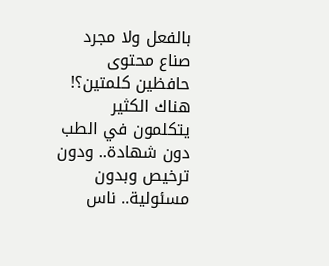بالفعل ولا مجرد صناع محتوى حافظين كلمتين؟!
هناك الكثير يتكلمون في الطب دون شهادة.. ودون ترخيص وبدون مسئولية.. ناس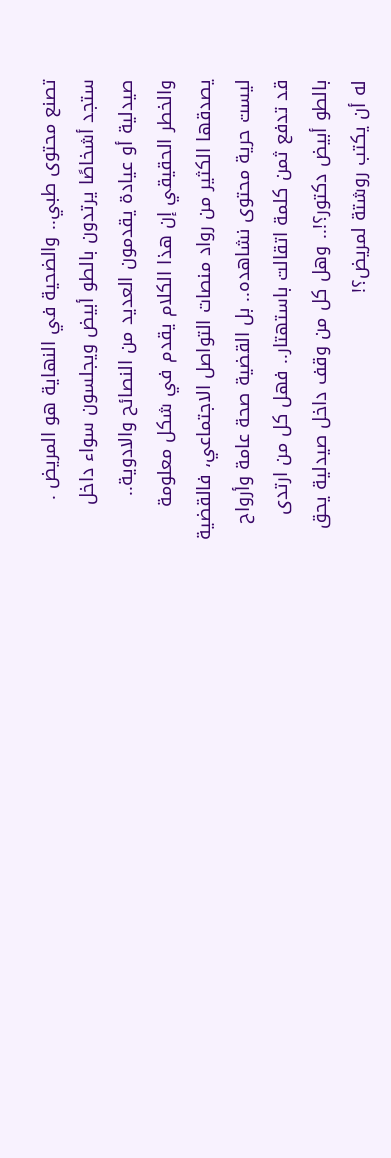تصنع محتوى طبي.. والضحية في النهاية هو المريض .
ستجد أشخاصًا يرتدون بالطو أبيض ويجلسون سواء داخل صيدلية أو عيادة يقدمون العديد من النصائح والادوية.. والخطر الحقيقي إن هذا الكلام يقدم في شكل معلومة يصدقها الكثير من رواد منصات التواصل الاجتماعي، فالقضية ليست حرية محتوى نشاهده.. بل القضية صحة عامة وأرواح قد تدفع ثمن كلمة اتقالت باستهتار.. فهل كل من ارتدى بالطو أبيض دكتور؟!.. وهل كل من وقف داخل صيدلية يحق له أن يكتب روشتة لمريض؟!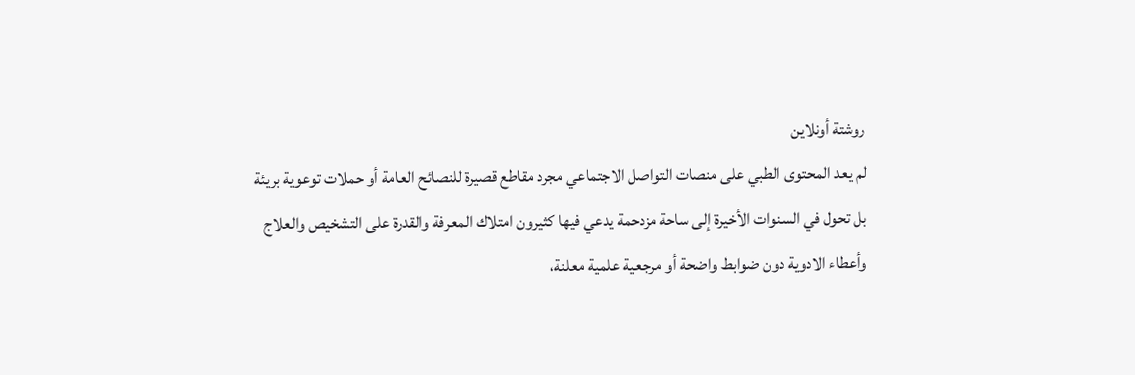روشتة أونلاين
لم يعد المحتوى الطبي على منصات التواصل الاجتماعي مجرد مقاطع قصيرة للنصائح العامة أو حملات توعوية بريئة بل تحول في السنوات الأخيرة إلى ساحة مزدحمة يدعي فيها كثيرون امتلاك المعرفة والقدرة على التشخيص والعلاج وأعطاء الادوية دون ضوابط واضحة أو مرجعية علمية معلنة،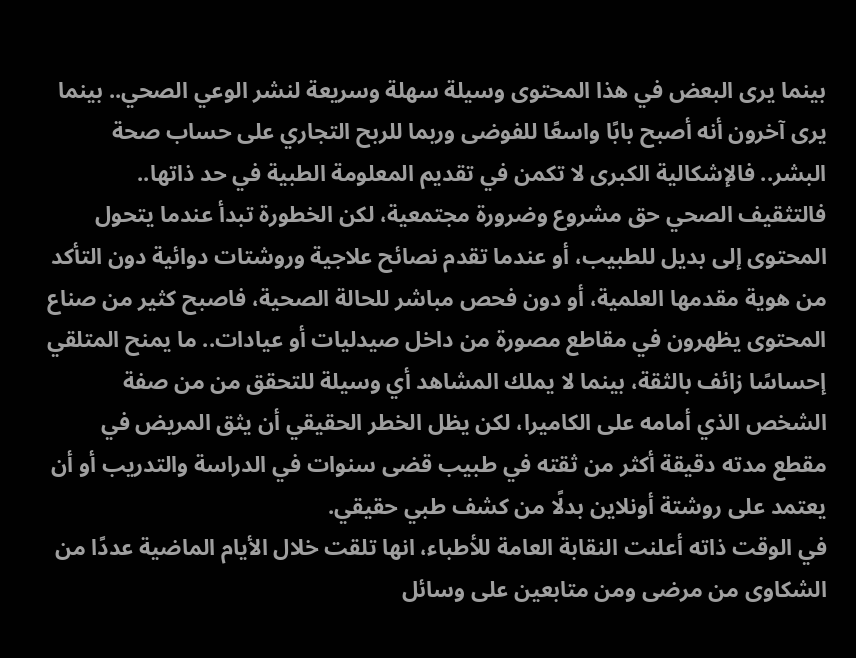بينما يرى البعض في هذا المحتوى وسيلة سهلة وسريعة لنشر الوعي الصحي.. بينما يرى آخرون أنه أصبح بابًا واسعًا للفوضى وربما للربح التجاري على حساب صحة البشر.. فالإشكالية الكبرى لا تكمن في تقديم المعلومة الطبية في حد ذاتها.. فالتثقيف الصحي حق مشروع وضرورة مجتمعية، لكن الخطورة تبدأ عندما يتحول المحتوى إلى بديل للطبيب، أو عندما تقدم نصائح علاجية وروشتات دوائية دون التأكد من هوية مقدمها العلمية، أو دون فحص مباشر للحالة الصحية، فاصبح كثير من صناع المحتوى يظهرون في مقاطع مصورة من داخل صيدليات أو عيادات.. ما يمنح المتلقي إحساسًا زائف بالثقة، بينما لا يملك المشاهد أي وسيلة للتحقق من من صفة الشخص الذي أمامه على الكاميرا، لكن يظل الخطر الحقيقي أن يثق المريض في مقطع مدته دقيقة أكثر من ثقته في طبيب قضى سنوات في الدراسة والتدريب أو أن يعتمد على روشتة أونلاين بدلًا من كشف طبي حقيقي.
في الوقت ذاته أعلنت النقابة العامة للأطباء، انها تلقت خلال الأيام الماضية عددًا من الشكاوى من مرضى ومن متابعين على وسائل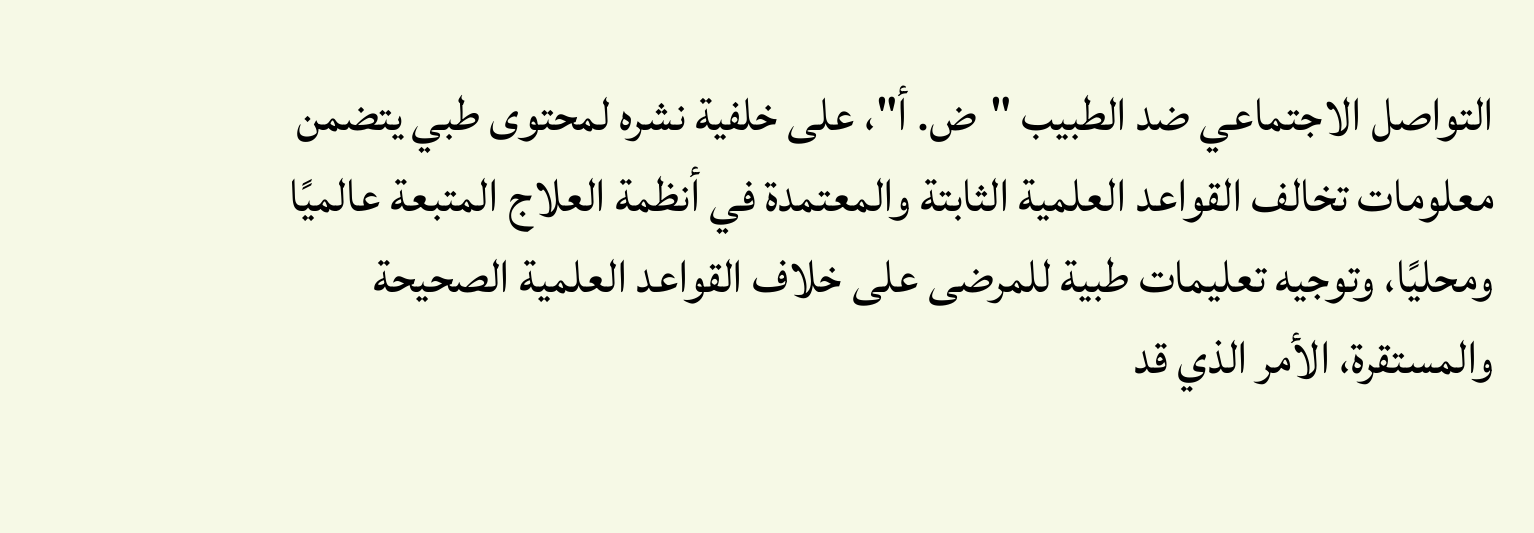التواصل الاجتماعي ضد الطبيب "ض. أ"، على خلفية نشره لمحتوى طبي يتضمن معلومات تخالف القواعد العلمية الثابتة والمعتمدة في أنظمة العلاج المتبعة عالميًا ومحليًا، وتوجيه تعليمات طبية للمرضى على خلاف القواعد العلمية الصحيحة والمستقرة، الأمر الذي قد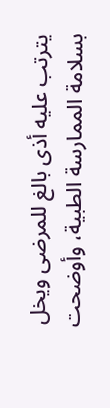يترتب عليه أذى بالغ للمرضى ويخل بسلامة الممارسة الطبية، وأوضحت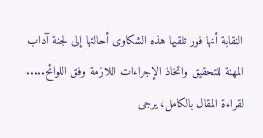النقابة أنها فور تلقيها هذه الشكاوى أحالتها إلى لجنة آداب المهنة للتحقيق واتخاذ الإجراءات اللازمة وفق اللوائح.....
لقراءة المقال بالكامل، يرجى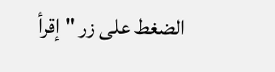الضغط على زر "إقرأ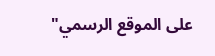على الموقع الرسمي"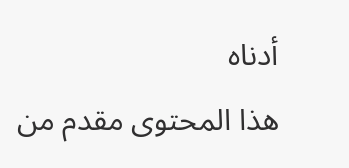أدناه
هذا المحتوى مقدم من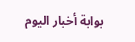بوابة أخبار اليوم